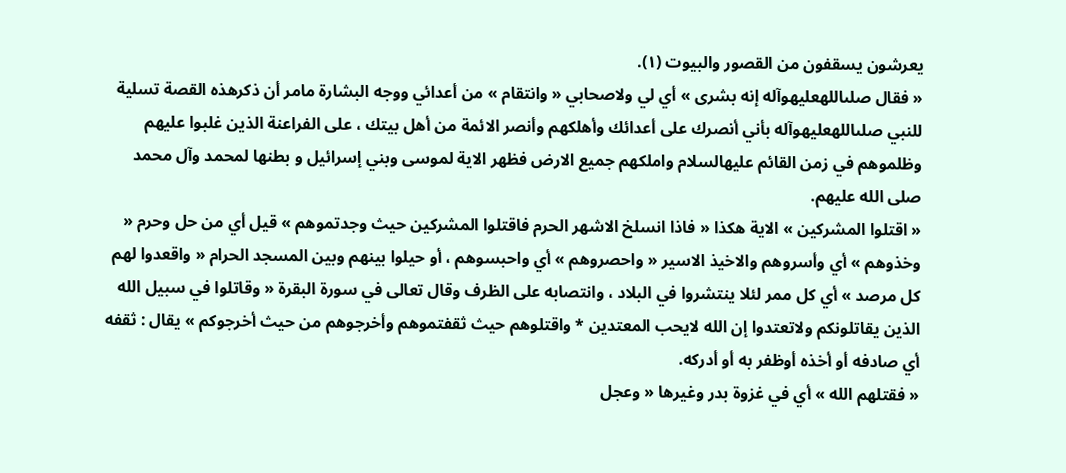يعرشون يسقفون من القصور والبيوت (١).
« فقال صلىاللهعليهوآله إنه بشرى » أي لي ولاصحابي « وانتقام » من أعدائي ووجه البشارة مامر أن ذكرهذه القصة تسلية للنبي صلىاللهعليهوآله بأني أنصرك على أعدائك وأهلكهم وأنصر الائمة من أهل بيتك ، على الفراعنة الذين غلبوا عليهم وظلموهم في زمن القائم عليهالسلام واملكهم جميع الارض فظهر الاية لموسى وبني إسرائيل و بطنها لمحمد وآل محمد صلى الله عليهم.
« اقتلوا المشركين » الاية هكذا « فاذا انسلخ الاشهر الحرم فاقتلوا المشركين حيث وجدتموهم » قيل أي من حل وحرم « وخذوهم » أي وأسروهم والاخيذ الاسير « واحصروهم » أي واحبسوهم ، أو حيلوا بينهم وبين المسجد الحرام « واقعدوا لهم كل مرصد » أي كل ممر لئلا ينتشروا في البلاد ، وانتصابه على الظرف وقال تعالى في سورة البقرة « وقاتلوا في سبيل الله الذين يقاتلونكم ولاتعتدوا إن الله لايحب المعتدين * واقتلوهم حيث ثقفتموهم وأخرجوهم من حيث أخرجوكم » يقال : ثقفه أي صادفه أو أخذه أوظفر به أو أدركه.
« فقتلهم الله » أي في غزوة بدر وغيرها « وعجل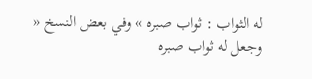له الثواب : ثواب صبره » وفي بعض النسخ « وجعل له ثواب صبره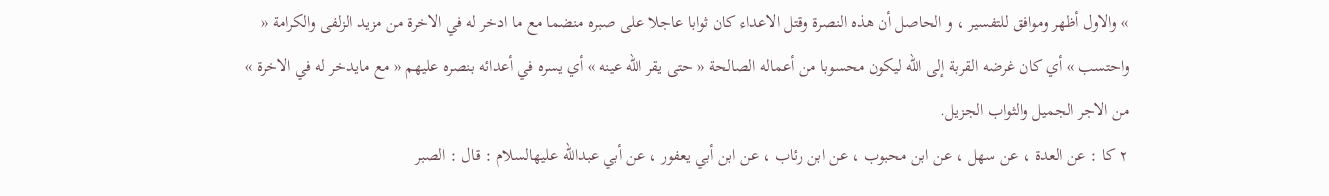» والاول أظهر وموافق للتفسير ، و الحاصل أن هذه النصرة وقتل الاعداء كان ثوابا عاجلا على صبره منضما مع ما ادخر له في الاخرة من مزيد الزلفى والكرامة « واحتسب » أي كان غرضه القربة إلى الله ليكون محسوبا من أعماله الصالحة « حتى يقر الله عينه » أي يسره في أعدائه بنصره عليهم « مع مايدخر له في الاخرة » من الاجر الجميل والثواب الجزيل.
٢ كا : عن العدة ، عن سهل ، عن ابن محبوب ، عن ابن رئاب ، عن ابن أبي يعفور ، عن أبي عبدالله عليهالسلام : قال : الصبر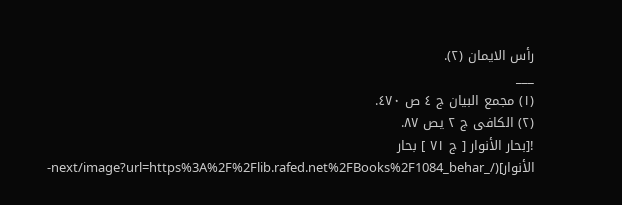رأس الايمان (٢).
___
(١) مجمع البيان ج ٤ ص ٤٧٠.
(٢) الكافى ج ٢ يص ٨٧.
![بحار الأنوار [ ج ٧١ ] بحار الأنوار](/_next/image?url=https%3A%2F%2Flib.rafed.net%2FBooks%2F1084_behar-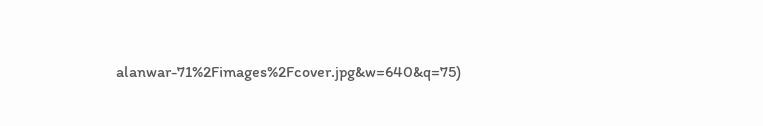alanwar-71%2Fimages%2Fcover.jpg&w=640&q=75)